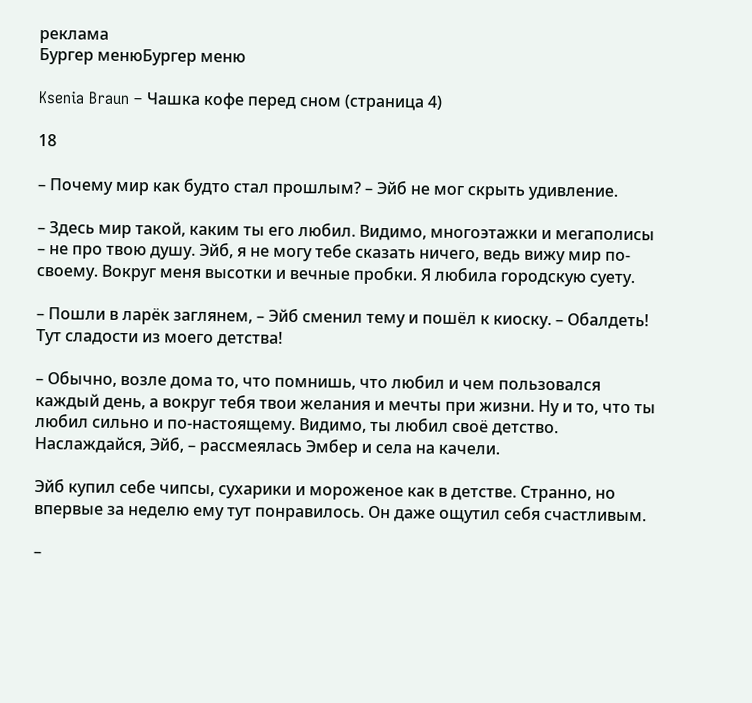реклама
Бургер менюБургер меню

Ksenia Braun – Чашка кофе перед сном (страница 4)

18

– Почему мир как будто стал прошлым? – Эйб не мог скрыть удивление.

– Здесь мир такой, каким ты его любил. Видимо, многоэтажки и мегаполисы – не про твою душу. Эйб, я не могу тебе сказать ничего, ведь вижу мир по-своему. Вокруг меня высотки и вечные пробки. Я любила городскую суету.

– Пошли в ларёк заглянем, – Эйб сменил тему и пошёл к киоску. – Обалдеть! Тут сладости из моего детства!

– Обычно, возле дома то, что помнишь, что любил и чем пользовался каждый день, а вокруг тебя твои желания и мечты при жизни. Ну и то, что ты любил сильно и по-настоящему. Видимо, ты любил своё детство. Наслаждайся, Эйб, – рассмеялась Эмбер и села на качели.

Эйб купил себе чипсы, сухарики и мороженое как в детстве. Странно, но впервые за неделю ему тут понравилось. Он даже ощутил себя счастливым.

–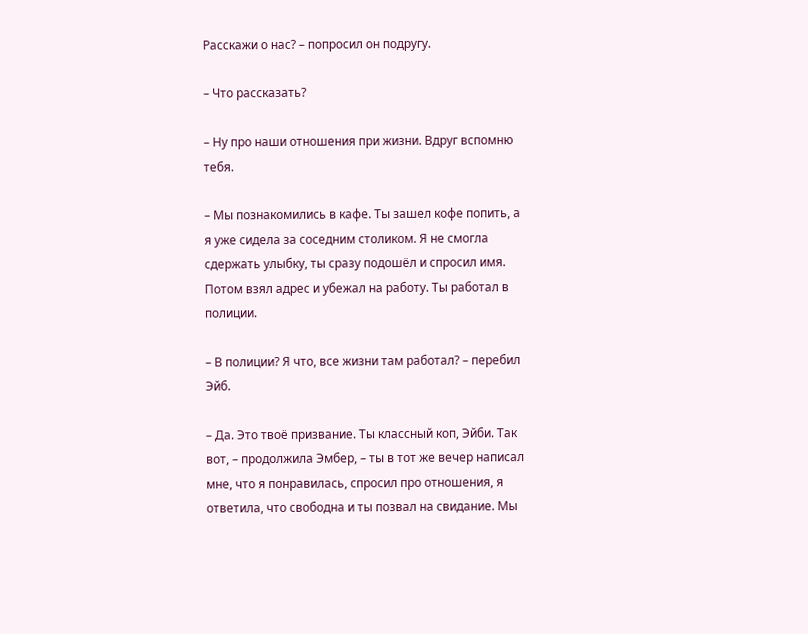Расскажи о нас? – попросил он подругу.

– Что рассказать?

– Ну про наши отношения при жизни. Вдруг вспомню тебя.

– Мы познакомились в кафе. Ты зашел кофе попить, а я уже сидела за соседним столиком. Я не смогла сдержать улыбку, ты сразу подошёл и спросил имя. Потом взял адрес и убежал на работу. Ты работал в полиции.

– В полиции? Я что, все жизни там работал? – перебил Эйб.

– Да. Это твоё призвание. Ты классный коп, Эйби. Так вот, – продолжила Эмбер, – ты в тот же вечер написал мне, что я понравилась, спросил про отношения, я ответила, что свободна и ты позвал на свидание. Мы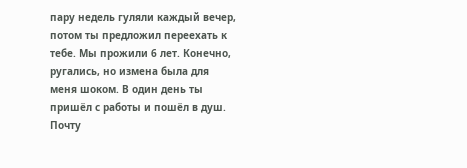пару недель гуляли каждый вечер, потом ты предложил переехать к тебе. Мы прожили 6 лет. Конечно, ругались, но измена была для меня шоком. В один день ты пришёл с работы и пошёл в душ. Почту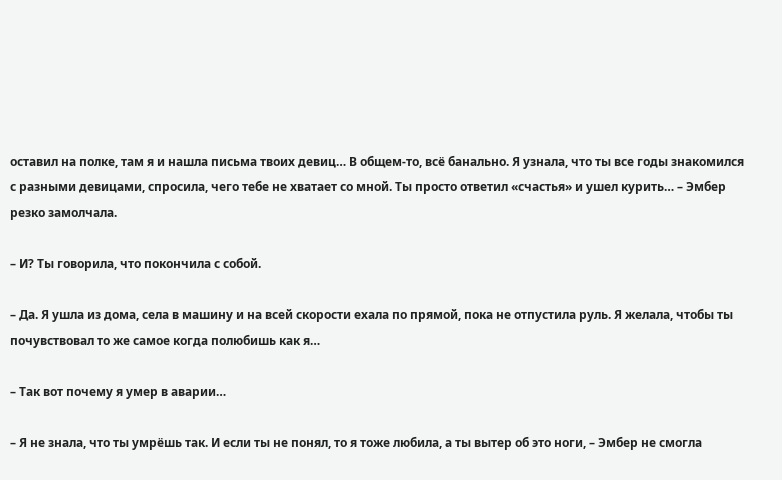оставил на полке, там я и нашла письма твоих девиц… В общем-то, всё банально. Я узнала, что ты все годы знакомился с разными девицами, спросила, чего тебе не хватает со мной. Ты просто ответил «счастья» и ушел курить… – Эмбер резко замолчала.

– И? Ты говорила, что покончила с собой.

– Да. Я ушла из дома, села в машину и на всей скорости ехала по прямой, пока не отпустила руль. Я желала, чтобы ты почувствовал то же самое когда полюбишь как я…

– Так вот почему я умер в аварии…

– Я не знала, что ты умрёшь так. И если ты не понял, то я тоже любила, а ты вытер об это ноги, – Эмбер не смогла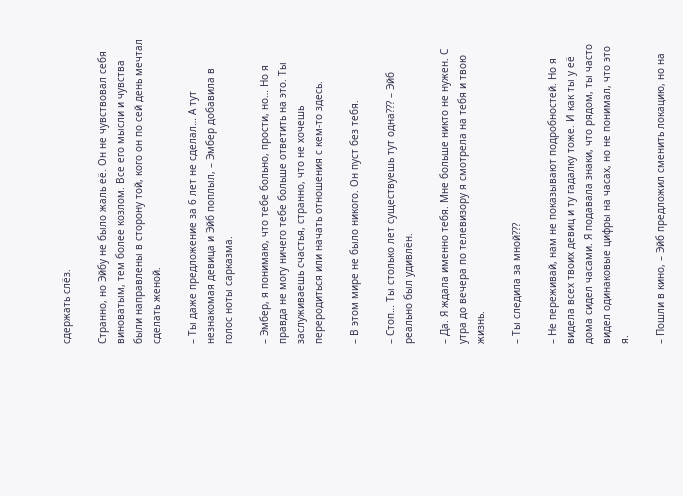сдержать слёз.

Странно, но Эйбу не было жаль её. Он не чувствовал себя виноватым, тем более козлом. Все его мысли и чувства были направлены в сторону той, кого он по сей день мечтал сделать женой.

– Ты даже предложение за 6 лет не сделал… А тут незнакомая девица и Эйб поплыл, – Эмбер добавила в голос ноты сарказма.

– Эмбер, я понимаю, что тебе больно, прости, но… Но я правда не могу ничего тебе больше ответить на это. Ты заслуживаешь счастья, странно, что не хочешь переродиться или начать отношения с кем-то здесь.

– В этом мире не было никого. Он пуст без тебя.

– Стоп… Ты столько лет существуешь тут одна??? – Эйб реально был удивлён.

– Да. Я ждала именно тебя. Мне больше никто не нужен. С утра до вечера по телевизору я смотрела на тебя и твою жизнь.

– Ты следила за мной???

– Не переживай, нам не показывают подробностей. Но я видела всех твоих девиц и ту гадалку тоже. И как ты у её дома сидел часами. Я подавала знаки, что рядом, ты часто видел одинаковые цифры на часах, но не понимал, что это я.

– Пошли в кино, – Эйб предложил сменить локацию, но на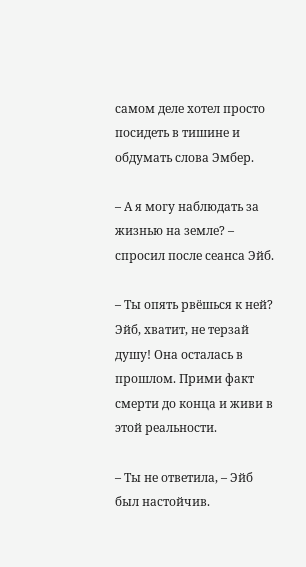самом деле хотел просто посидеть в тишине и обдумать слова Эмбер.

– А я могу наблюдать за жизнью на земле? – спросил после сеанса Эйб.

– Ты опять рвёшься к ней? Эйб, хватит, не терзай душу! Она осталась в прошлом. Прими факт смерти до конца и живи в этой реальности.

– Ты не ответила, – Эйб был настойчив.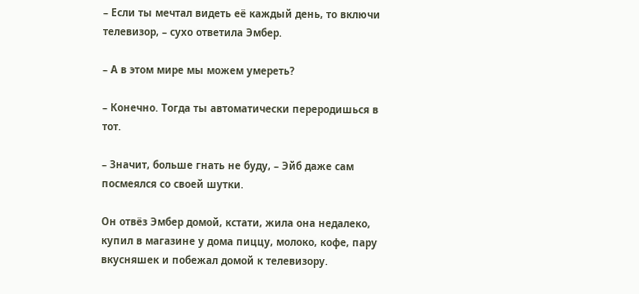– Если ты мечтал видеть её каждый день, то включи телевизор, – сухо ответила Эмбер.

– А в этом мире мы можем умереть?

– Конечно. Тогда ты автоматически переродишься в тот.

– Значит, больше гнать не буду, – Эйб даже сам посмеялся со своей шутки.

Он отвёз Эмбер домой, кстати, жила она недалеко, купил в магазине у дома пиццу, молоко, кофе, пару вкусняшек и побежал домой к телевизору.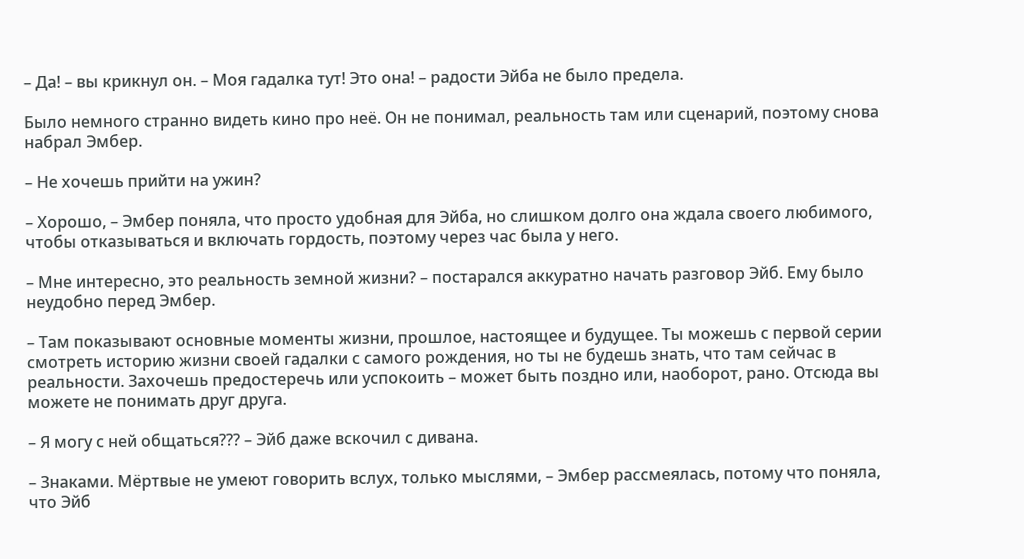– Да! – вы крикнул он. – Моя гадалка тут! Это она! – радости Эйба не было предела.

Было немного странно видеть кино про неё. Он не понимал, реальность там или сценарий, поэтому снова набрал Эмбер.

– Не хочешь прийти на ужин?

– Хорошо, – Эмбер поняла, что просто удобная для Эйба, но слишком долго она ждала своего любимого, чтобы отказываться и включать гордость, поэтому через час была у него.

– Мне интересно, это реальность земной жизни? – постарался аккуратно начать разговор Эйб. Ему было неудобно перед Эмбер.

– Там показывают основные моменты жизни, прошлое, настоящее и будущее. Ты можешь с первой серии смотреть историю жизни своей гадалки с самого рождения, но ты не будешь знать, что там сейчас в реальности. Захочешь предостеречь или успокоить – может быть поздно или, наоборот, рано. Отсюда вы можете не понимать друг друга.

– Я могу с ней общаться??? – Эйб даже вскочил с дивана.

– Знаками. Мёртвые не умеют говорить вслух, только мыслями, – Эмбер рассмеялась, потому что поняла, что Эйб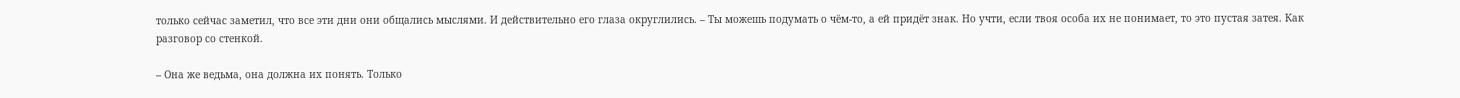только сейчас заметил, что все эти дни они общались мыслями. И действительно его глаза округлились. – Ты можешь подумать о чём-то, а ей придёт знак. Но учти, если твоя особа их не понимает, то это пустая затея. Как разговор со стенкой.

– Она же ведьма, она должна их понять. Только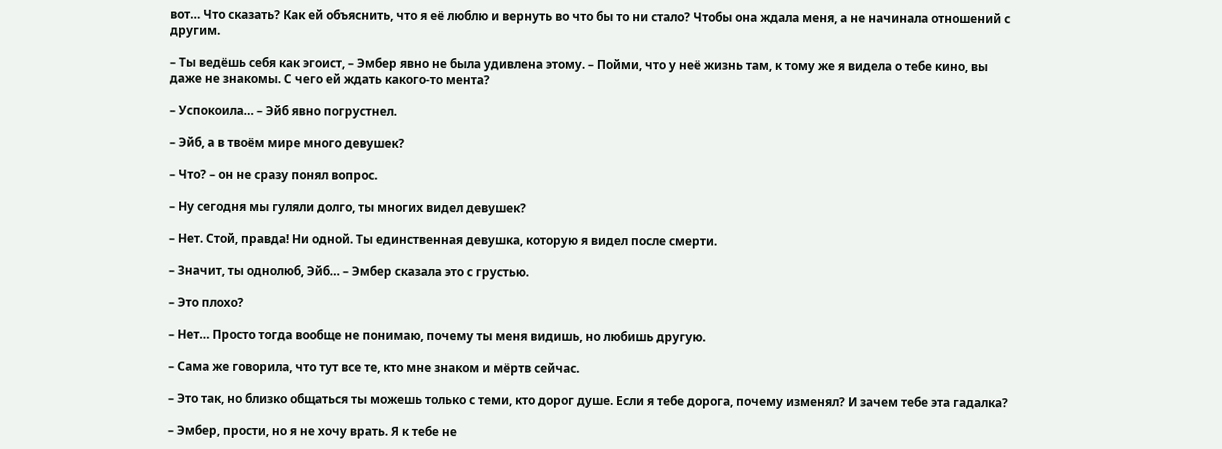вот… Что сказать? Как ей объяснить, что я её люблю и вернуть во что бы то ни стало? Чтобы она ждала меня, а не начинала отношений с другим.

– Ты ведёшь себя как эгоист, – Эмбер явно не была удивлена этому. – Пойми, что у неё жизнь там, к тому же я видела о тебе кино, вы даже не знакомы. С чего ей ждать какого-то мента?

– Успокоила… – Эйб явно погрустнел.

– Эйб, а в твоём мире много девушек?

– Что? – он не сразу понял вопрос.

– Ну сегодня мы гуляли долго, ты многих видел девушек?

– Нет. Стой, правда! Ни одной. Ты единственная девушка, которую я видел после смерти.

– Значит, ты однолюб, Эйб… – Эмбер сказала это с грустью.

– Это плохо?

– Нет… Просто тогда вообще не понимаю, почему ты меня видишь, но любишь другую.

– Сама же говорила, что тут все те, кто мне знаком и мёртв сейчас.

– Это так, но близко общаться ты можешь только с теми, кто дорог душе. Если я тебе дорога, почему изменял? И зачем тебе эта гадалка?

– Эмбер, прости, но я не хочу врать. Я к тебе не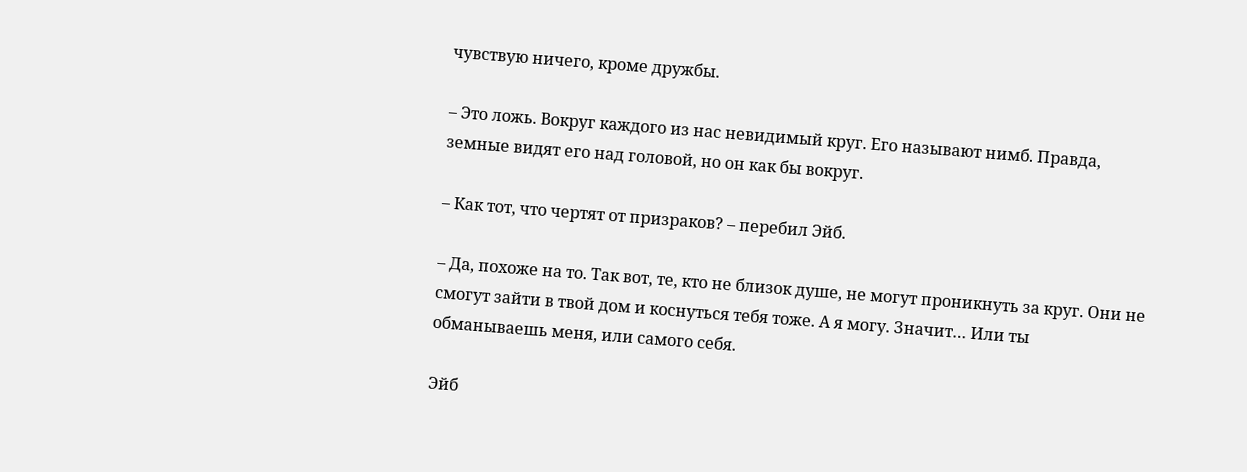чувствую ничего, кроме дружбы.

– Это ложь. Вокруг каждого из нас невидимый круг. Его называют нимб. Правда, земные видят его над головой, но он как бы вокруг.

– Как тот, что чертят от призраков? – перебил Эйб.

– Да, похоже на то. Так вот, те, кто не близок душе, не могут проникнуть за круг. Они не смогут зайти в твой дом и коснуться тебя тоже. А я могу. Значит… Или ты обманываешь меня, или самого себя.

Эйб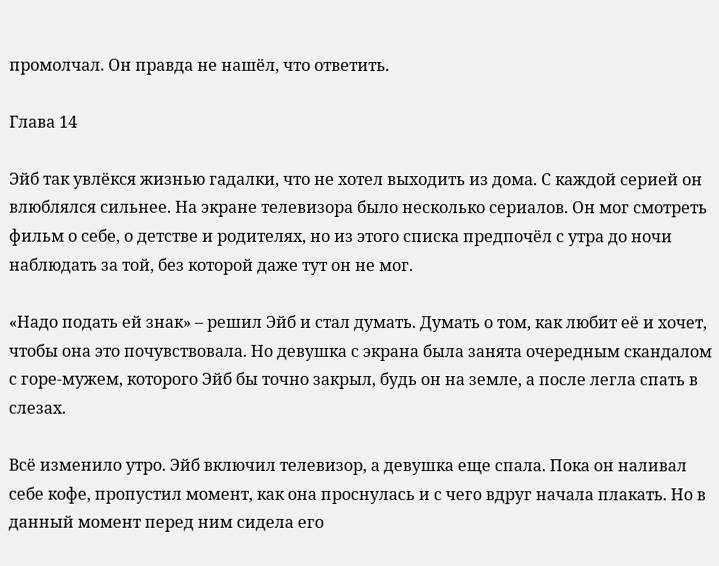промолчал. Он правда не нашёл, что ответить.

Глава 14

Эйб так увлёкся жизнью гадалки, что не хотел выходить из дома. С каждой серией он влюблялся сильнее. На экране телевизора было несколько сериалов. Он мог смотреть фильм о себе, о детстве и родителях, но из этого списка предпочёл с утра до ночи наблюдать за той, без которой даже тут он не мог.

«Надо подать ей знак» – решил Эйб и стал думать. Думать о том, как любит её и хочет, чтобы она это почувствовала. Но девушка с экрана была занята очередным скандалом с горе-мужем, которого Эйб бы точно закрыл, будь он на земле, а после легла спать в слезах.

Всё изменило утро. Эйб включил телевизор, а девушка еще спала. Пока он наливал себе кофе, пропустил момент, как она проснулась и с чего вдруг начала плакать. Но в данный момент перед ним сидела его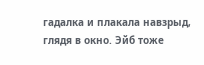гадалка и плакала навзрыд, глядя в окно. Эйб тоже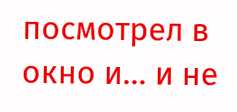посмотрел в окно и… и не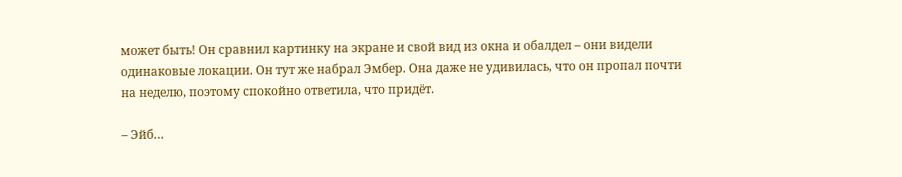может быть! Он сравнил картинку на экране и свой вид из окна и обалдел – они видели одинаковые локации. Он тут же набрал Эмбер. Она даже не удивилась, что он пропал почти на неделю, поэтому спокойно ответила, что придёт.

– Эйб…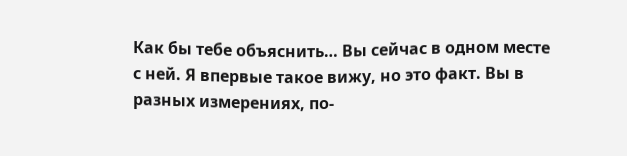Как бы тебе объяснить… Вы сейчас в одном месте с ней. Я впервые такое вижу, но это факт. Вы в разных измерениях, по-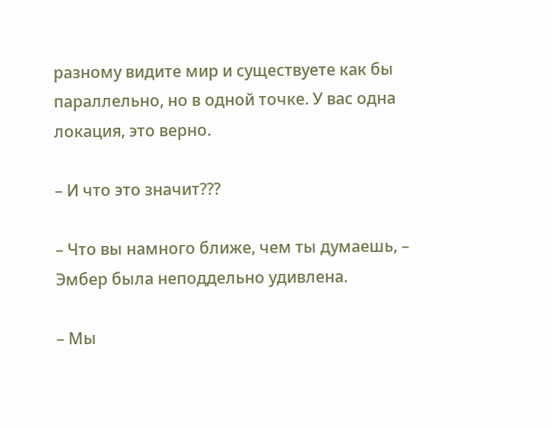разному видите мир и существуете как бы параллельно, но в одной точке. У вас одна локация, это верно.

– И что это значит???

– Что вы намного ближе, чем ты думаешь, – Эмбер была неподдельно удивлена.

– Мы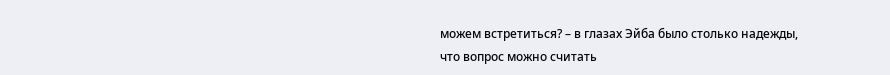можем встретиться? – в глазах Эйба было столько надежды, что вопрос можно считать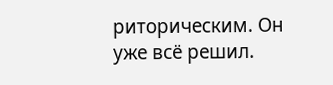риторическим. Он уже всё решил.